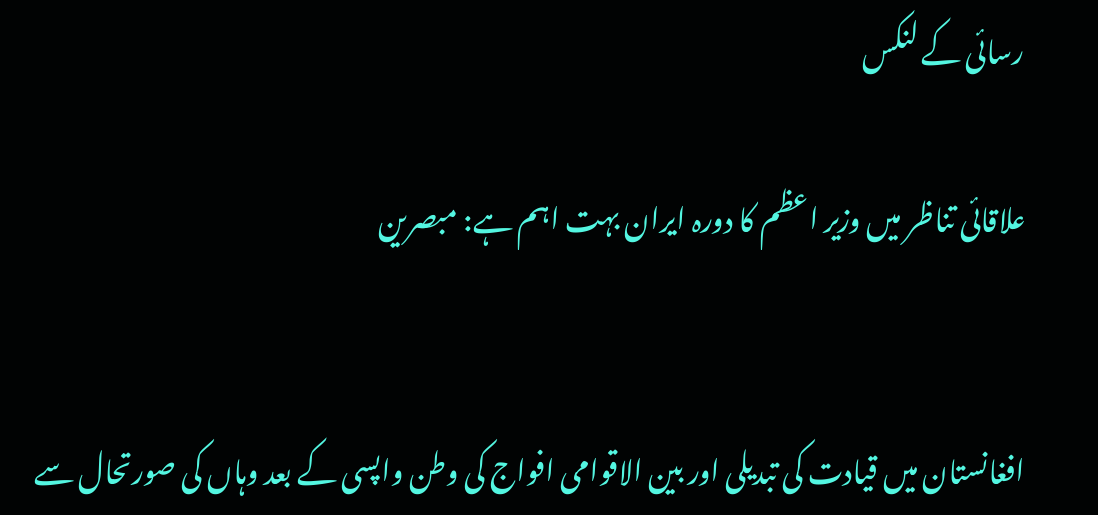رسائی کے لنکس

علاقائی تناظر میں وزیر اعظم کا دورہ ایران بہت اہم ہے: مبصرین


افغانستان میں قیادت کی تبدیلی اور بین الاقوامی افواج کی وطن واپسی کے بعد وہاں کی صورتحال سے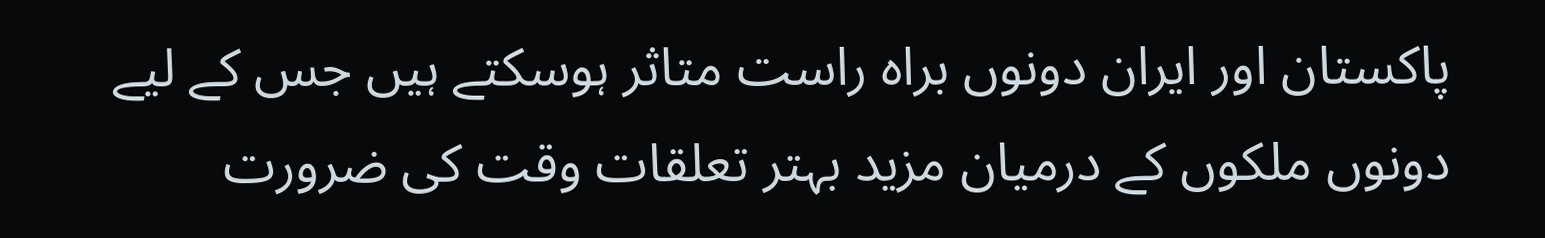پاکستان اور ایران دونوں براہ راست متاثر ہوسکتے ہیں جس کے لیے دونوں ملکوں کے درمیان مزید بہتر تعلقات وقت کی ضرورت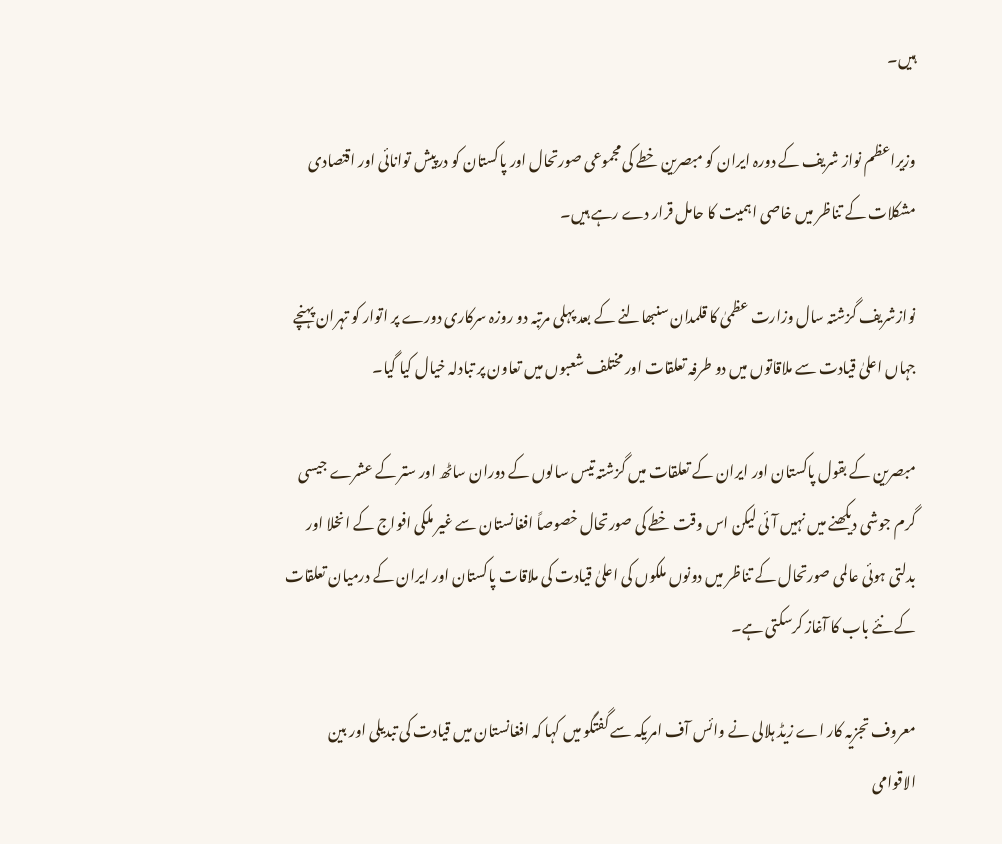ہیں۔

وزیراعظم نواز شریف کے دورہ ایران کو مبصرین خطے کی مجموعی صورتحال اور پاکستان کو درپیش توانائی اور اقتصادی مشکلات کے تناظر میں خاصی اہمیت کا حامل قرار دے رہے ہیں۔

نوازشریف گزشتہ سال وزارت عظمیٰ کا قلمدان سنبھالنے کے بعد پہلی مرتبہ دو روزہ سرکاری دورے پر اتوار کو تہران پہنچے جہاں اعلیٰ قیادت سے ملاقاتوں میں دو طرفہ تعلقات اور مختلف شعبوں میں تعاون پر تبادلہ خیال کیا گیا۔

مبصرین کے بقول پاکستان اور ایران کے تعلقات میں گزشتہ تیس سالوں کے دوران ساٹھ اور ستر کے عشرے جیسی گرم جوشی دیکھنے میں نہیں آئی لیکن اس وقت خطے کی صورتحال خصوصاً افغانستان سے غیر ملکی افواج کے انخلا اور بدلتی ہوئی عالمی صورتحال کے تناظر میں دونوں ملکوں کی اعلیٰ قیادت کی ملاقات پاکستان اور ایران کے درمیان تعلقات کے نئے باب کا آغاز کرسکتی ہے۔

معروف تجزیہ کار اے زیڈ ہلالی نے وائس آف امریکہ سے گفتگو میں کہا کہ افغانستان میں قیادت کی تبدیلی اور بین الاقوامی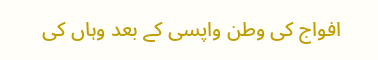افواج کی وطن واپسی کے بعد وہاں کی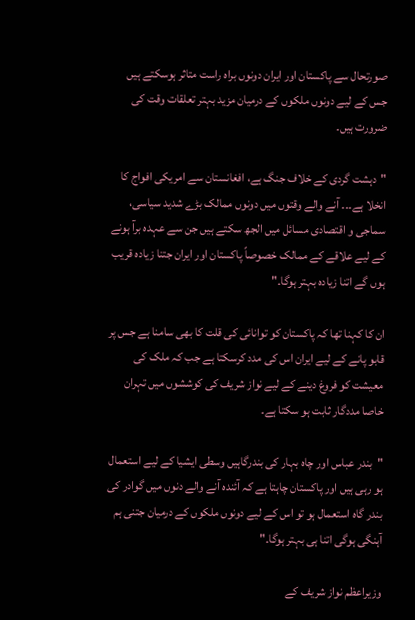صورتحال سے پاکستان اور ایران دونوں براہ راست متاثر ہوسکتے ہیں جس کے لیے دونوں ملکوں کے درمیان مزید بہتر تعلقات وقت کی ضرورت ہیں۔

"دہشت گردی کے خلاف جنگ ہے، افغانستان سے امریکی افواج کا انخلا ہے۔۔۔ آنے والے وقتوں میں دونوں ممالک بڑے شدید سیاسی، سماجی و اقتصادی مسائل میں الجھ سکتے ہیں جن سے عہدہ برآ ہونے کے لیے علاقے کے ممالک خصوصاً پاکستان اور ایران جتنا زیادہ قریب ہوں گے اتنا زیادہ بہتر ہوگا۔"

ان کا کہنا تھا کہ پاکستان کو توانائی کی قلت کا بھی سامنا ہے جس پر قابو پانے کے لیے ایران اس کی مدد کرسکتا ہے جب کہ ملک کی معیشت کو فروغ دینے کے لیے نواز شریف کی کوششوں میں تہران خاصا مددگار ثابت ہو سکتا ہے۔

"بندر عباس اور چاہ بہار کی بندرگاہیں وسطی ایشیا کے لیے استعمال ہو رہی ہیں اور پاکستان چاہتا ہے کہ آئندہ آنے والے دنوں میں گوادر کی بندر گاہ استعمال ہو تو اس کے لیے دونوں ملکوں کے درمیان جتنی ہم آہنگی ہوگی اتنا ہی بہتر ہوگا۔"

وزیراعظم نواز شریف کے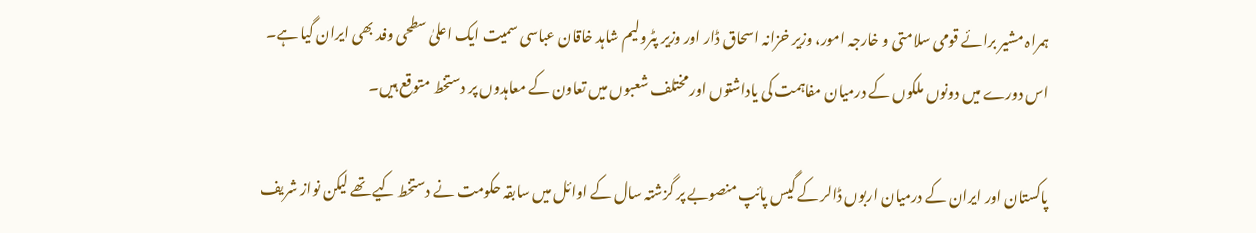ہمراہ مشیر برائے قومی سلامتی و خارجہ امور، وزیر خزانہ اسحاق ڈار اور وزیر پٹرولیم شاہد خاقان عباسی سمیت ایک اعلیٰ سطحی وفد بھی ایران گیا ہے۔
اس دورے میں دونوں ملکوں کے درمیان مفاہمت کی یاداشتوں اور مختلف شعبوں میں تعاون کے معاہدوں پر دستخط متوقع ہیں۔

پاکستان اور ایران کے درمیان اربوں ڈالر کے گیس پائپ منصوبے پر گزشتہ سال کے اوائل میں سابقہ حکومت نے دستخط کیے تھے لیکن نواز شریف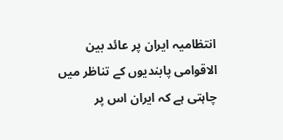انتظامیہ ایران پر عائد بین الاقوامی پابندیوں کے تناظر میں چاہتی ہے کہ ایران اس پر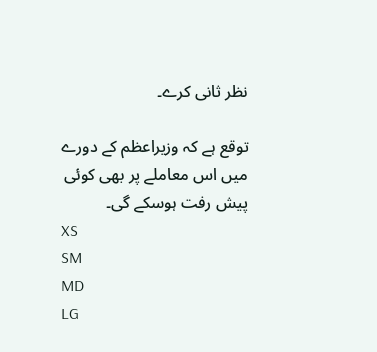نظر ثانی کرے۔

توقع ہے کہ وزیراعظم کے دورے میں اس معاملے پر بھی کوئی پیش رفت ہوسکے گی۔
XS
SM
MD
LG